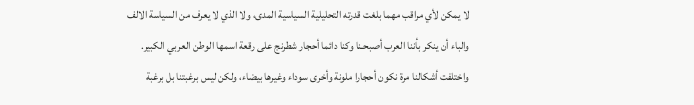لا يمكن لأي مراقب مهما بلغت قدرته التحليلية السياسية المدى، ولا الذي لا يعرف من السياسة الالف والباء أن ينكر بأننا العرب أصبحـنا وكنا دائما أحجار شطرنج على رقعة اسمها الوطن العربي الكبير. واختلفت أشكالنا مرة نكون أحجارا ملونة وأخرى سوداء وغيرها بيضاء، ولكن ليس برغبتنا بل برغبة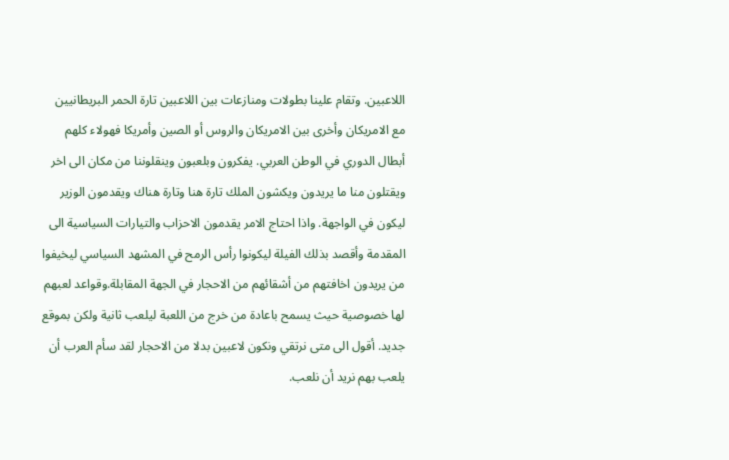اللاعبين. وتقام علينا بطولات ومنازعات بين اللاعبين تارة الحمر البريطانيين مع الامريكان وأخرى بين الامريكان والروس أو الصين وأمريكا فهولاء كلهم أبطال الدوري في الوطن العربي. يفكرون وبلعبون وينقلوننا من مكان الى اخر ويقتلون منا ما يريدون ويكشون الملك تارة هنا وتارة هناك ويقدمون الوزير ليكون في الواجهة. واذا احتاج الامر يقدمون الاحزاب والتيارات السياسية الى المقدمة وأقصد بذلك الفيلة ليكونوا رأس الرمح في المشهد السياسي ليخيفوا من يريدون اخافتهم من أشقائهم من الاحجار في الجهة المقابلة.وقواعد لعبهم لها خصوصية حيث يسمح باعادة من خرج من اللعبة ليلعب ثانية ولكن بموقع جديد. أقول الى متى نرتقي ونكون لاعبين بدلا من الاحجار لقد سأم العرب أن يلعب بهم نريد أن نلعب.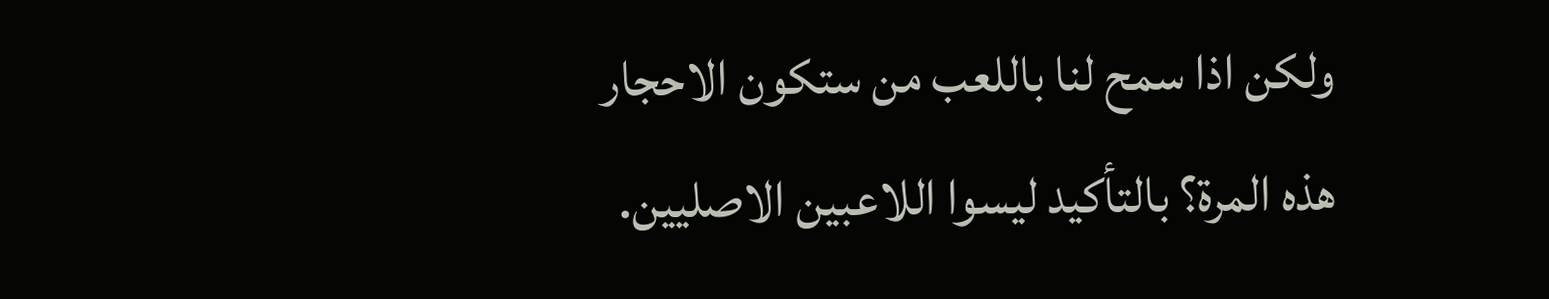ولكن اذا سمح لنا باللعب من ستكون الاحجار هذه المرة؟ بالتأكيد ليسوا اللاعبين الاصليين.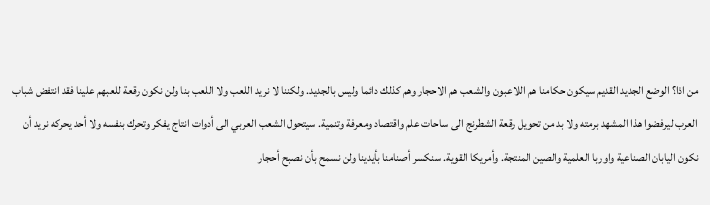من اذا؟ الوضع الجديد القديم سيكون حكامنا هم اللاعبون والشعب هم الاحجار وهم كذلك دائما وليس بالجديد. ولكننا لا نريد اللعب ولا اللعب بنا ولن نكون رقعة للعبهم علينا فقد انتفض شباب العرب ليرفضوا هذا المشهد برمته ولا بد من تحويل رقعة الشطرنج الى ساحات علم واقتصاد ومعرفة وتنمية. سيتحول الشعب العربي الى أدوات انتاج يفكر وتحرك بنفسه ولا أحد يحركه نريد أن نكون اليابان الصناعية واوربا العلمية والصين المنتجة. وأمريكا القوية. سنكسر أصنامنا بأيدينا ولن نسمح بأن نصبح أحجار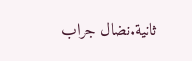ثانية.نضال جراب